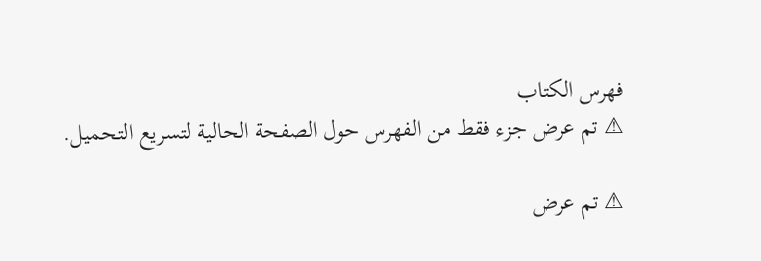فهرس الكتاب
⚠ تم عرض جزء فقط من الفهرس حول الصفحة الحالية لتسريع التحميل.

⚠ تم عرض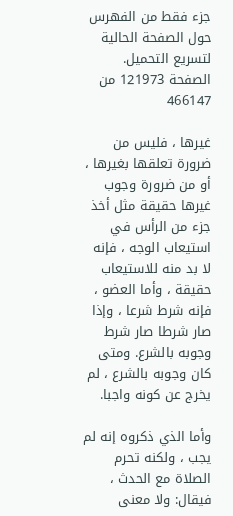جزء فقط من الفهرس حول الصفحة الحالية لتسريع التحميل.
الصفحة 121973 من 466147

غيرها ، فليس من ضرورة تعلقها بغيرها ، أو من ضرورة وجوب غيرها حقيقة مثل أخذ جزء من الرأس في استيعاب الوجه ، فإنه لا بد منه للاستيعاب حقيقة ، وأما العضو ، فإنه شرط شرعا ، وإذا صار شرطا صار شرط وجوبه بالشرع. ومتى كان وجوبه بالشرع ، لم يخرج عن كونه واجبا.

وأما الذي ذكروه إنه لم يجب ، ولكنه تحرم الصلاة مع الحدث ، فيقال: ولا معنى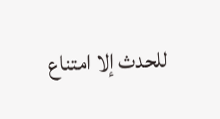للحدث إلا امتناع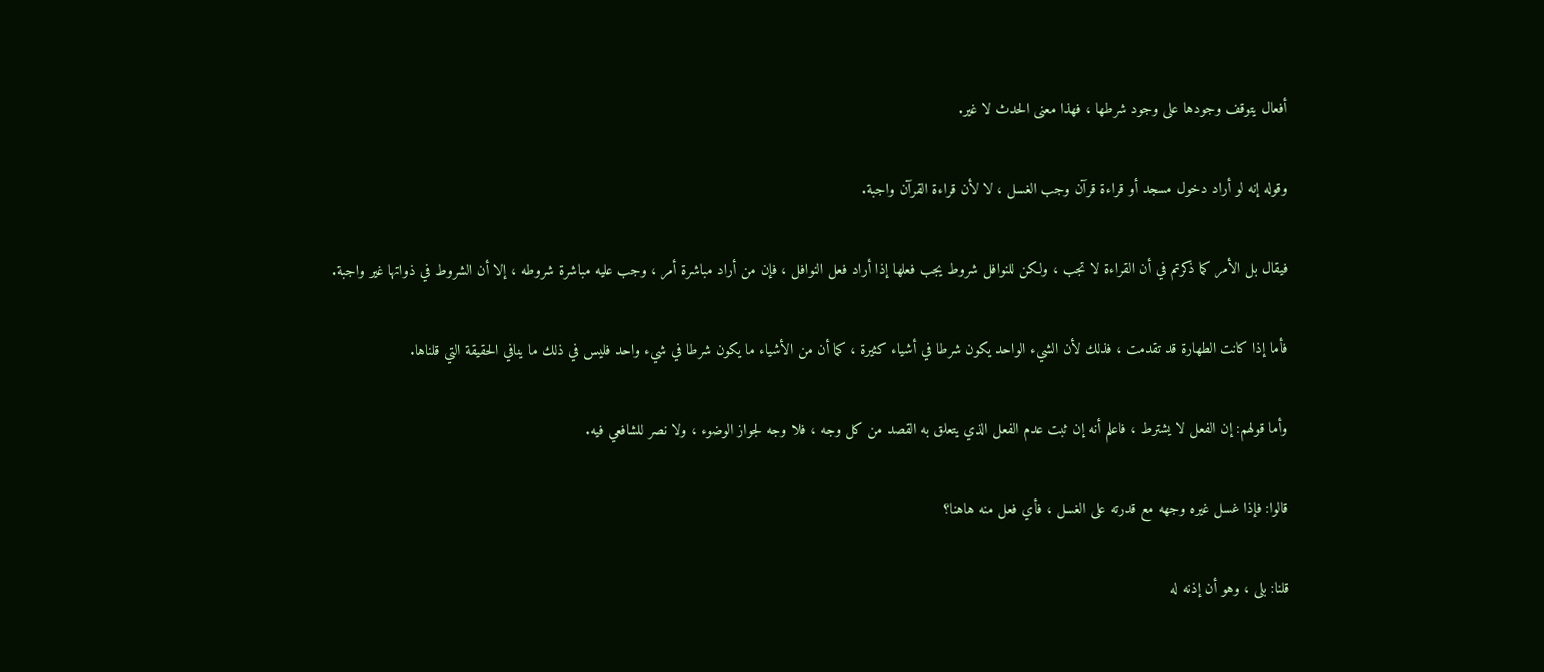أفعال يتوقف وجودها على وجود شرطها ، فهذا معنى الحدث لا غير.

وقوله إنه لو أراد دخول مسجد أو قراءة قرآن وجب الغسل ، لا لأن قراءة القرآن واجبة.

فيقال بل الأمر كما ذكرتم في أن القراءة لا تجب ، ولكن للنوافل شروط يجب فعلها إذا أراد فعل النوافل ، فإن من أراد مباشرة أمر ، وجب عليه مباشرة شروطه ، إلا أن الشروط في ذواتها غير واجبة.

فأما إذا كانت الطهارة قد تقدمت ، فذلك لأن الشيء الواحد يكون شرطا في أشياء كثيرة ، كما أن من الأشياء ما يكون شرطا في شيء واحد فليس في ذلك ما ينافي الحقيقة التي قلناها.

وأما قولهم: إن الفعل لا يشترط ، فاعلم أنه إن ثبت عدم الفعل الذي يتعلق به القصد من كل وجه ، فلا وجه لجواز الوضوء ، ولا نصر للشافعي فيه.

قالوا: فإذا غسل غيره وجهه مع قدرته على الغسل ، فأي فعل منه هاهنا؟

قلنا: بلى ، وهو أن إذنه له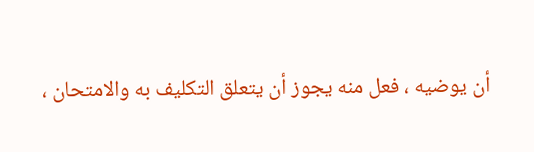أن يوضيه ، فعل منه يجوز أن يتعلق التكليف به والامتحان ،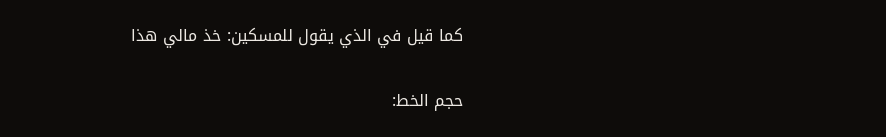كما قيل في الذي يقول للمسكين: خذ مالي هذا

حجم الخط: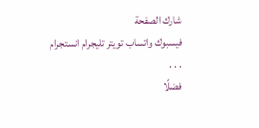شارك الصفحة
فيسبوك واتساب تويتر تليجرام انستجرام
. . .
فضلًا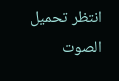انتظر تحميل الصوت